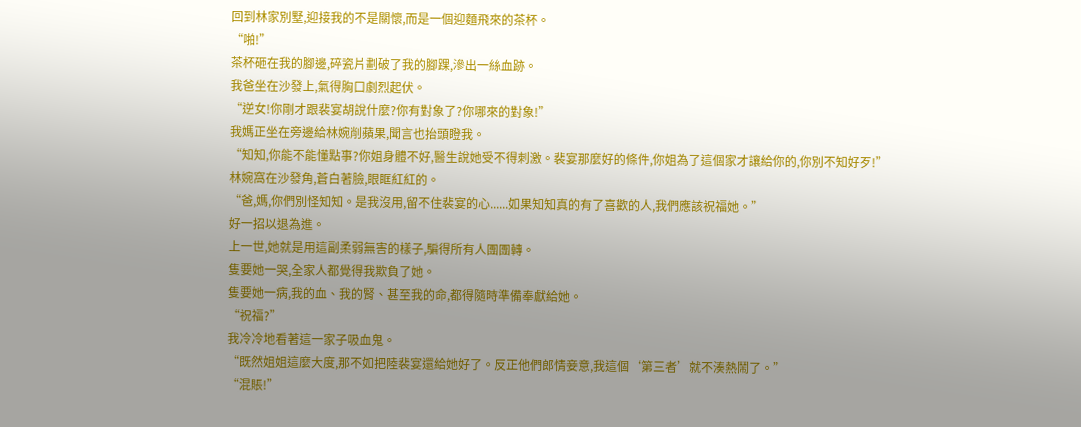回到林家別墅,迎接我的不是關懷,而是一個迎麵飛來的茶杯。
“啪!”
茶杯砸在我的腳邊,碎瓷片劃破了我的腳踝,滲出一絲血跡。
我爸坐在沙發上,氣得胸口劇烈起伏。
“逆女!你剛才跟裴宴胡說什麼?你有對象了?你哪來的對象!”
我媽正坐在旁邊給林婉削蘋果,聞言也抬頭瞪我。
“知知,你能不能懂點事?你姐身體不好,醫生說她受不得刺激。裴宴那麼好的條件,你姐為了這個家才讓給你的,你別不知好歹!”
林婉窩在沙發角,蒼白著臉,眼眶紅紅的。
“爸,媽,你們別怪知知。是我沒用,留不住裴宴的心......如果知知真的有了喜歡的人,我們應該祝福她。”
好一招以退為進。
上一世,她就是用這副柔弱無害的樣子,騙得所有人團團轉。
隻要她一哭,全家人都覺得我欺負了她。
隻要她一病,我的血、我的腎、甚至我的命,都得隨時準備奉獻給她。
“祝福?”
我冷冷地看著這一家子吸血鬼。
“既然姐姐這麼大度,那不如把陸裴宴還給她好了。反正他們郎情妾意,我這個‘第三者’就不湊熱鬧了。”
“混賬!”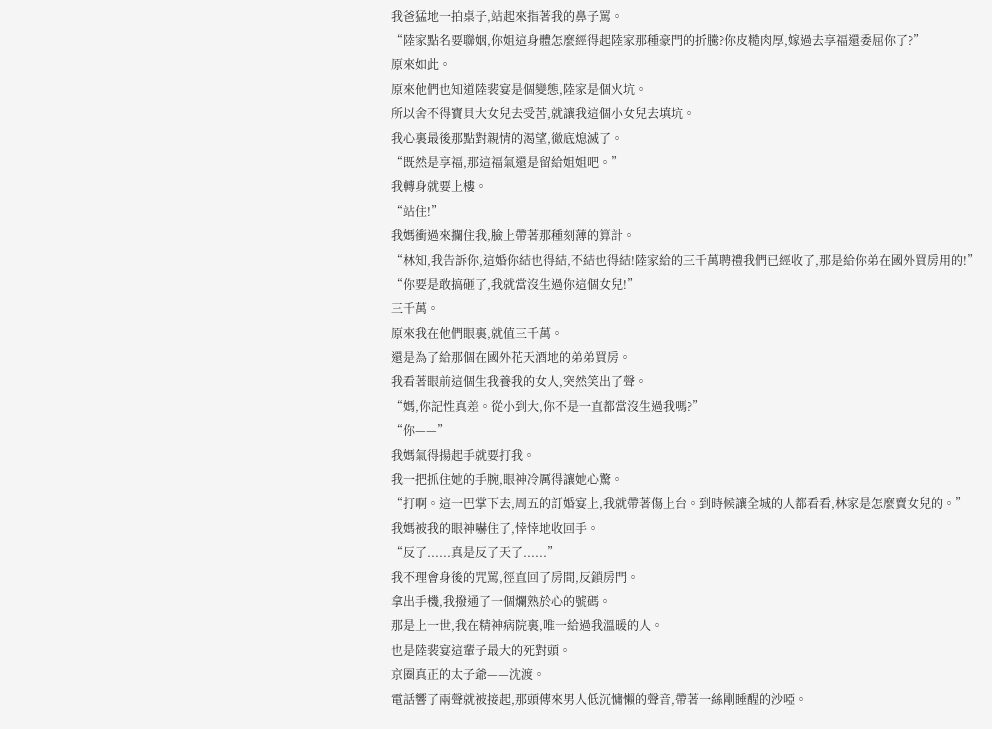我爸猛地一拍桌子,站起來指著我的鼻子罵。
“陸家點名要聯姻,你姐這身體怎麼經得起陸家那種豪門的折騰?你皮糙肉厚,嫁過去享福還委屈你了?”
原來如此。
原來他們也知道陸裴宴是個變態,陸家是個火坑。
所以舍不得寶貝大女兒去受苦,就讓我這個小女兒去填坑。
我心裏最後那點對親情的渴望,徹底熄滅了。
“既然是享福,那這福氣還是留給姐姐吧。”
我轉身就要上樓。
“站住!”
我媽衝過來攔住我,臉上帶著那種刻薄的算計。
“林知,我告訴你,這婚你結也得結,不結也得結!陸家給的三千萬聘禮我們已經收了,那是給你弟在國外買房用的!”
“你要是敢搞砸了,我就當沒生過你這個女兒!”
三千萬。
原來我在他們眼裏,就值三千萬。
還是為了給那個在國外花天酒地的弟弟買房。
我看著眼前這個生我養我的女人,突然笑出了聲。
“媽,你記性真差。從小到大,你不是一直都當沒生過我嗎?”
“你——”
我媽氣得揚起手就要打我。
我一把抓住她的手腕,眼神冷厲得讓她心驚。
“打啊。這一巴掌下去,周五的訂婚宴上,我就帶著傷上台。到時候讓全城的人都看看,林家是怎麼賣女兒的。”
我媽被我的眼神嚇住了,悻悻地收回手。
“反了......真是反了天了......”
我不理會身後的咒罵,徑直回了房間,反鎖房門。
拿出手機,我撥通了一個爛熟於心的號碼。
那是上一世,我在精神病院裏,唯一給過我溫暖的人。
也是陸裴宴這輩子最大的死對頭。
京圈真正的太子爺——沈渡。
電話響了兩聲就被接起,那頭傳來男人低沉慵懶的聲音,帶著一絲剛睡醒的沙啞。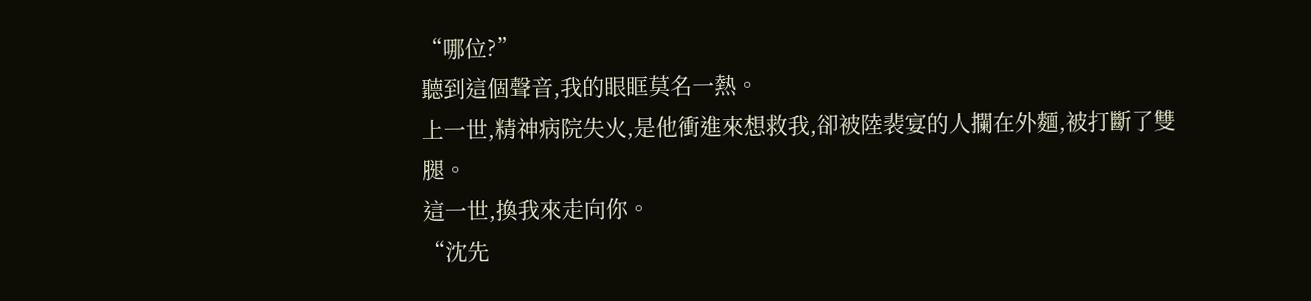“哪位?”
聽到這個聲音,我的眼眶莫名一熱。
上一世,精神病院失火,是他衝進來想救我,卻被陸裴宴的人攔在外麵,被打斷了雙腿。
這一世,換我來走向你。
“沈先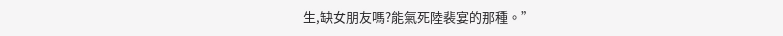生,缺女朋友嗎?能氣死陸裴宴的那種。”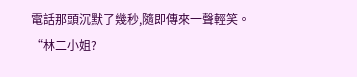電話那頭沉默了幾秒,隨即傳來一聲輕笑。
“林二小姐?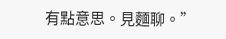有點意思。見麵聊。”